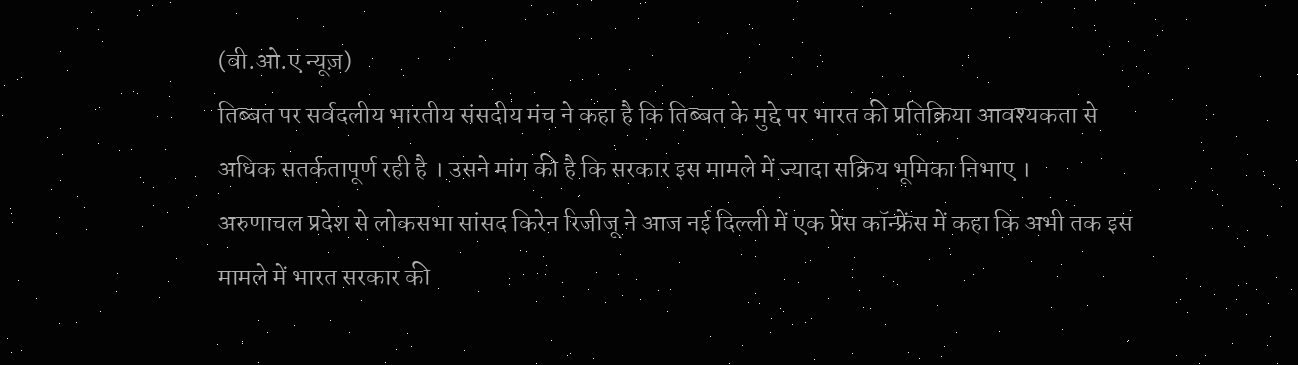(वी.ओ.ए न्यूज़)
तिब्बत पर सर्वदलीय भारतीय संसदीय मंच ने कहा है कि तिब्बत के मुद्दे पर भारत की प्रतिक्रिया आवश्यकता से अधिक सतर्कतापूर्ण रही है । उसने मांग की है कि सरकार इस मामले में ज्यादा सक्रिय भूमिका निभाए ।
अरुणाचल प्रदेश से लोकसभा सांसद किरेन रिजीजू ने आज नई दिल्ली में एक प्रेस कॉन्फ्रेंस में कहा कि अभी तक इस मामले में भारत सरकार की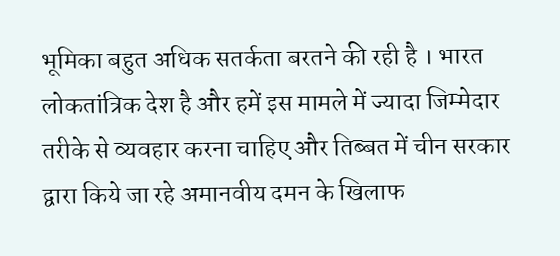भूमिका बहुत अधिक सतर्कता बरतने की रही है । भारत लोकतांत्रिक देश है और हमें इस मामले में ज्यादा जिम्मेदार तरीके से व्यवहार करना चाहिए और तिब्बत में चीन सरकार द्वारा किये जा रहे अमानवीय दमन के खिलाफ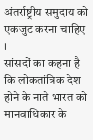अंतर्राष्ट्रीय समुदाय को एकजुट करना चाहिए ।
सांसदों का कहना है कि लोकतांत्रिक देश होने के नाते भारत को मानवाधिकार के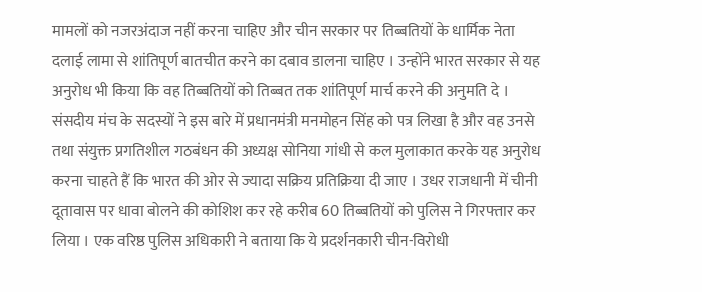मामलों को नजरअंदाज नहीं करना चाहिए और चीन सरकार पर तिब्बतियों के धार्मिक नेता दलाई लामा से शांतिपूर्ण बातचीत करने का दबाव डालना चाहिए । उन्होंने भारत सरकार से यह अनुरोध भी किया कि वह तिब्बतियों को तिब्बत तक शांतिपूर्ण मार्च करने की अनुमति दे ।
संसदीय मंच के सदस्यों ने इस बारे में प्रधानमंत्री मनमोहन सिंह को पत्र लिखा है और वह उनसे तथा संयुक्त प्रगतिशील गठबंधन की अध्यक्ष सोनिया गांधी से कल मुलाकात करके यह अनुरोध करना चाहते हैं कि भारत की ओर से ज्यादा सक्रिय प्रतिक्रिया दी जाए । उधर राजधानी में चीनी दूतावास पर धावा बोलने की कोशिश कर रहे करीब 60 तिब्बतियों को पुलिस ने गिरफ्तार कर लिया । एक वरिष्ठ पुलिस अधिकारी ने बताया कि ये प्रदर्शनकारी चीन-विरोधी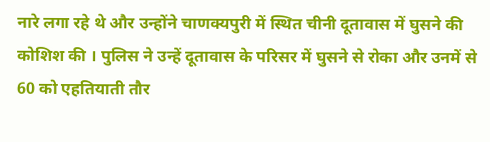नारे लगा रहे थे और उन्होंने चाणक्यपुरी में स्थित चीनी दूतावास में घुसने की कोशिश की । पुलिस ने उन्हें दूतावास के परिसर में घुसने से रोका और उनमें से 60 को एहतियाती तौर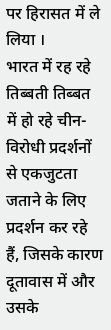पर हिरासत में ले लिया ।
भारत में रह रहे तिब्बती तिब्बत में हो रहे चीन-विरोधी प्रदर्शनों से एकजुटता जताने के लिए प्रदर्शन कर रहे हैं, जिसके कारण दूतावास में और उसके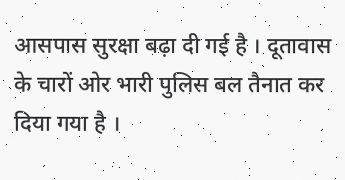आसपास सुरक्षा बढ़ा दी गई है । दूतावास के चारों ओर भारी पुलिस बल तैनात कर दिया गया है ।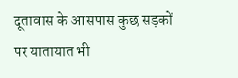दूतावास के आसपास कुछ सड़कों पर यातायात भी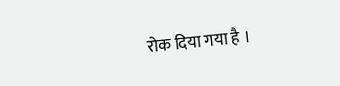रोक दिया गया है ।